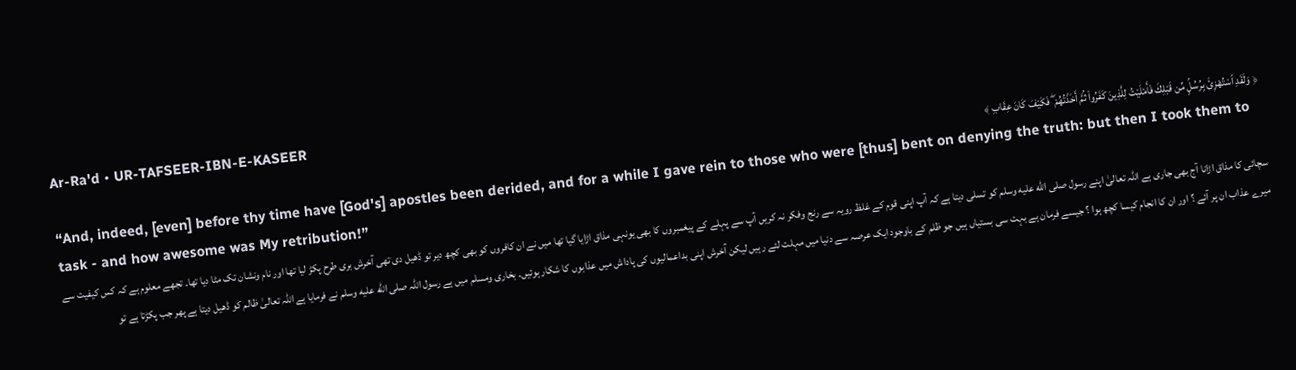Ar-Ra'd • UR-TAFSEER-IBN-E-KASEER
﴿ وَلَقَدِ ٱسْتُهْزِئَ بِرُسُلٍۢ مِّن قَبْلِكَ فَأَمْلَيْتُ لِلَّذِينَ كَفَرُوا۟ ثُمَّ أَخَذْتُهُمْ ۖ فَكَيْفَ كَانَ عِقَابِ ﴾
“And, indeed, [even] before thy time have [God's] apostles been derided, and for a while I gave rein to those who were [thus] bent on denying the truth: but then I took them to task - and how awesome was My retribution!”
سچائی کا مذاق اڑانا آج بھی جاری ہے اللہ تعالیٰ اپنے رسول صلى الله عليه وسلم کو تسلی دیتا ہے کہ آپ اپنی قوم کے غلظ رویہ سے رنج وفکر نہ کریں آپ سے پہلے کے پیغمبروں کا بھی یونہی مذاق اڑایا گیا تھا میں نے ان کافروں کو بھی کچھ دیر تو ڈھیل دی تھی آخرش بری طرح پکڑ لیا تھا اور نام ونشان تک مٹا دیا تھا۔ تجھے معلوم ہے کہ کس کیفیت سے میرے عذاب ان پر آئے ؟ اور ان کا انجام کیسا کچھ ہوا ؟ جیسے فرمان ہے بہت سی بستیاں ہیں جو ظلم کے باوجود ایک عرصہ سے دنیا میں مہلت لئے رہیں لیکن آخرش اپنی بداعمالیوں کی پاداش میں عذابوں کا شکار ہوئیں۔ بخاری ومسلم میں ہے رسول اللہ صلى الله عليه وسلم نے فرمایا ہے اللہ تعالیٰ ظالم کو ڈھیل دیتا ہے پھر جب پکڑتا ہے تو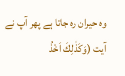وہ حیران رہ جاتا ہے پھر آپ نے آیت (وَكَذٰلِكَ اَخْذُ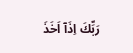رَبِّكَ اِذَآ اَخَذَ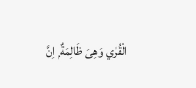الْقُرٰي وَهِىَ ظَالِمَةٌ ۭ اِنَّ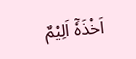اَخْذَهٗٓ اَلِيْمٌ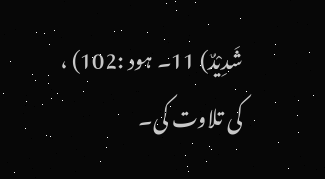شَدِيْدٌ) 11۔ ہود :102) ، کی تلاوت کی۔